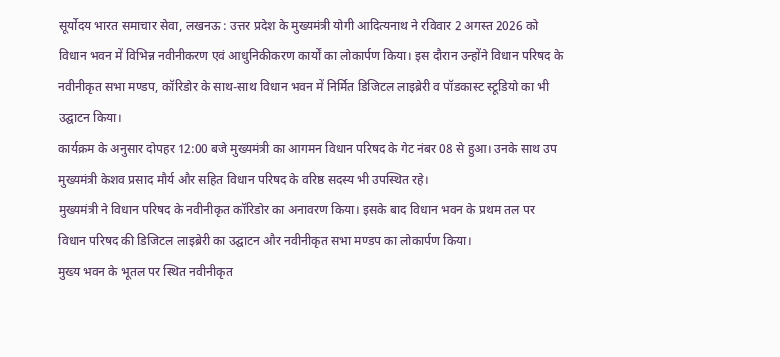सूर्योदय भारत समाचार सेवा, लखनऊ : उत्तर प्रदेश के मुख्यमंत्री योगी आदित्यनाथ ने रविवार 2 अगस्त 2026 को विधान भवन में विभिन्न नवीनीकरण एवं आधुनिकीकरण कार्यों का लोकार्पण किया। इस दौरान उन्होंने विधान परिषद के नवीनीकृत सभा मण्डप, कॉरिडोर के साथ-साथ विधान भवन में निर्मित डिजिटल लाइब्रेरी व पॉडकास्ट स्टूडियो का भी उद्घाटन किया।
कार्यक्रम के अनुसार दोपहर 12:00 बजे मुख्यमंत्री का आगमन विधान परिषद के गेट नंबर 08 से हुआ। उनके साथ उप मुख्यमंत्री केशव प्रसाद मौर्य और सहित विधान परिषद के वरिष्ठ सदस्य भी उपस्थित रहे।
मुख्यमंत्री ने विधान परिषद के नवीनीकृत कॉरिडोर का अनावरण किया। इसके बाद विधान भवन के प्रथम तल पर विधान परिषद की डिजिटल लाइब्रेरी का उद्घाटन और नवीनीकृत सभा मण्डप का लोकार्पण किया।
मुख्य भवन के भूतल पर स्थित नवीनीकृत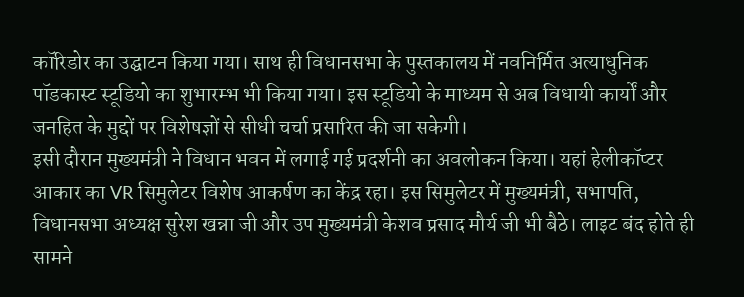कॉरिडोर का उद्घाटन किया गया। साथ ही विधानसभा के पुस्तकालय में नवनिर्मित अत्याधुनिक पॉडकास्ट स्टूडियो का शुभारम्भ भी किया गया। इस स्टूडियो के माध्यम से अब विधायी कार्यों और जनहित के मुद्दों पर विशेषज्ञों से सीधी चर्चा प्रसारित की जा सकेगी।
इसी दौरान मुख्यमंत्री ने विधान भवन में लगाई गई प्रदर्शनी का अवलोकन किया। यहां हेलीकॉप्टर आकार का VR सिमुलेटर विशेष आकर्षण का केंद्र रहा। इस सिमुलेटर में मुख्यमंत्री, सभापति, विधानसभा अध्यक्ष सुरेश खन्ना जी और उप मुख्यमंत्री केशव प्रसाद मौर्य जी भी बैठे। लाइट बंद होते ही सामने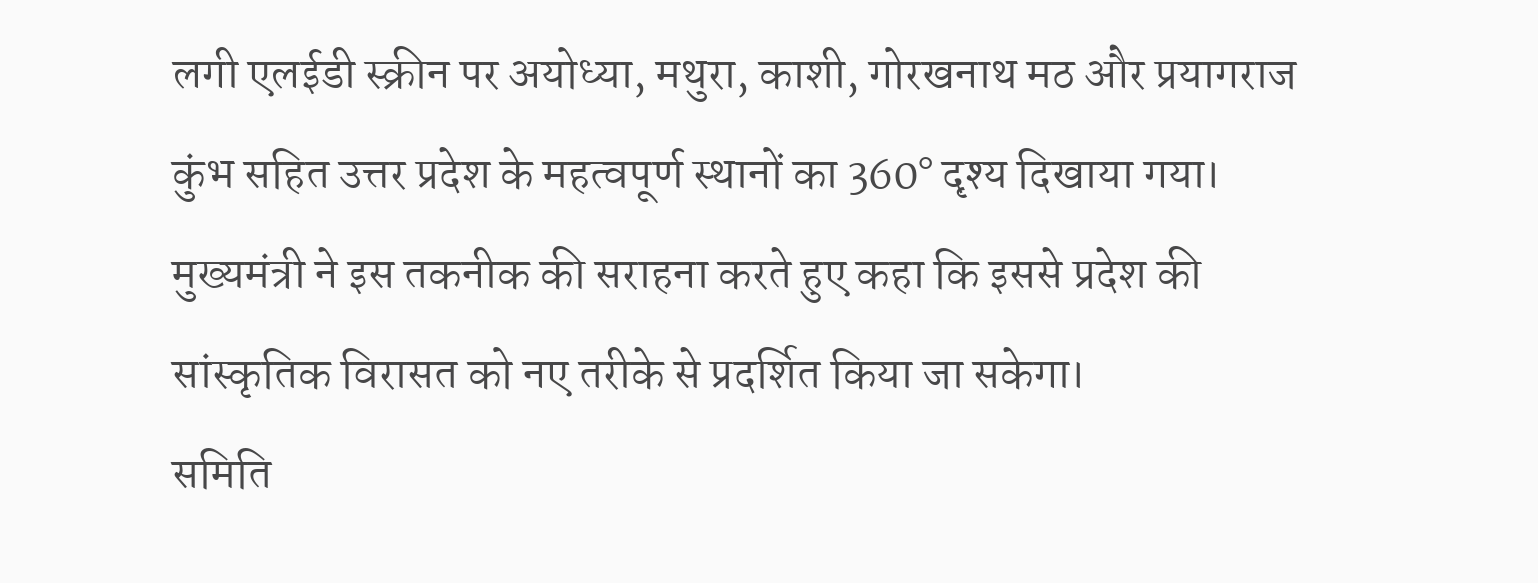लगी एलईडी स्क्रीन पर अयोध्या, मथुरा, काशी, गोरखनाथ मठ और प्रयागराज कुंभ सहित उत्तर प्रदेश के महत्वपूर्ण स्थानों का 360° दृश्य दिखाया गया। मुख्यमंत्री ने इस तकनीक की सराहना करते हुए कहा कि इससे प्रदेश की सांस्कृतिक विरासत को नए तरीके से प्रदर्शित किया जा सकेगा।
समिति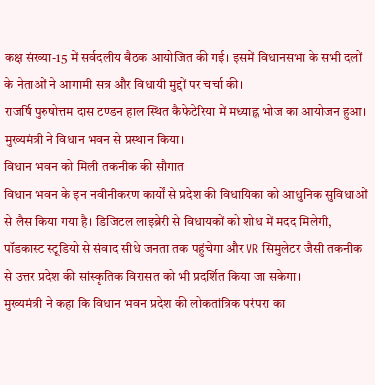कक्ष संख्या-15 में सर्वदलीय बैठक आयोजित की गई। इसमें विधानसभा के सभी दलों के नेताओं ने आगामी सत्र और विधायी मुद्दों पर चर्चा की।
राजर्षि पुरुषोत्तम दास टण्डन हाल स्थित कैफेटेरिया में मध्याह्न भोज का आयोजन हुआ।
मुख्यमंत्री ने विधान भवन से प्रस्थान किया।
विधान भवन को मिली तकनीक की सौगात
विधान भवन के इन नवीनीकरण कार्यों से प्रदेश की विधायिका को आधुनिक सुविधाओं से लैस किया गया है। डिजिटल लाइब्रेरी से विधायकों को शोध में मदद मिलेगी, पॉडकास्ट स्टूडियो से संवाद सीधे जनता तक पहुंचेगा और VR सिमुलेटर जैसी तकनीक से उत्तर प्रदेश की सांस्कृतिक विरासत को भी प्रदर्शित किया जा सकेगा।
मुख्यमंत्री ने कहा कि विधान भवन प्रदेश की लोकतांत्रिक परंपरा का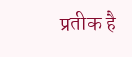प्रतीक है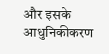और इसके आधुनिकीकरण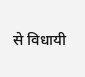से विधायी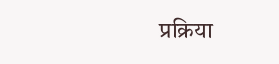प्रक्रिया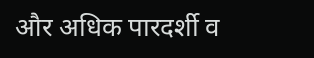और अधिक पारदर्शी व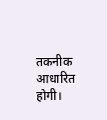तकनीक आधारित होगी।